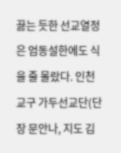끓는 듯한 선교열정은 엄동설한에도 식을 줄 몰랐다. 인천교구 가두선교단(단장 문안나, 지도 김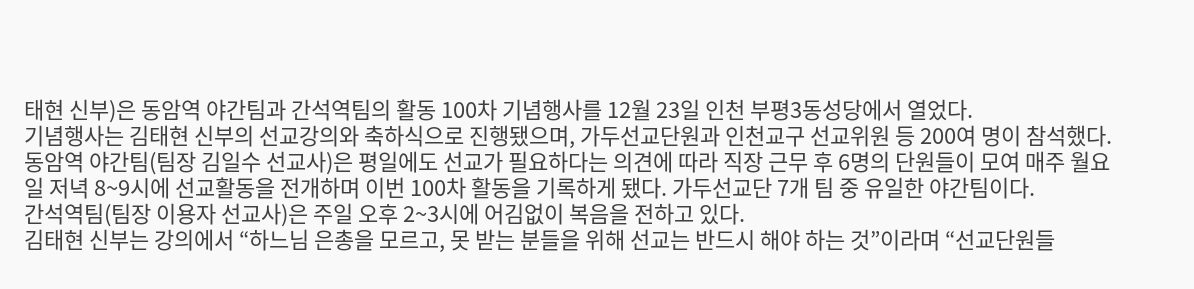태현 신부)은 동암역 야간팀과 간석역팀의 활동 100차 기념행사를 12월 23일 인천 부평3동성당에서 열었다.
기념행사는 김태현 신부의 선교강의와 축하식으로 진행됐으며, 가두선교단원과 인천교구 선교위원 등 200여 명이 참석했다.
동암역 야간팀(팀장 김일수 선교사)은 평일에도 선교가 필요하다는 의견에 따라 직장 근무 후 6명의 단원들이 모여 매주 월요일 저녁 8~9시에 선교활동을 전개하며 이번 100차 활동을 기록하게 됐다. 가두선교단 7개 팀 중 유일한 야간팀이다.
간석역팀(팀장 이용자 선교사)은 주일 오후 2~3시에 어김없이 복음을 전하고 있다.
김태현 신부는 강의에서 “하느님 은총을 모르고, 못 받는 분들을 위해 선교는 반드시 해야 하는 것”이라며 “선교단원들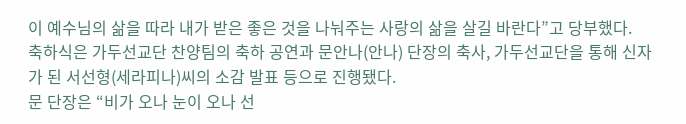이 예수님의 삶을 따라 내가 받은 좋은 것을 나눠주는 사랑의 삶을 살길 바란다”고 당부했다.
축하식은 가두선교단 찬양팀의 축하 공연과 문안나(안나) 단장의 축사, 가두선교단을 통해 신자가 된 서선형(세라피나)씨의 소감 발표 등으로 진행됐다.
문 단장은 “비가 오나 눈이 오나 선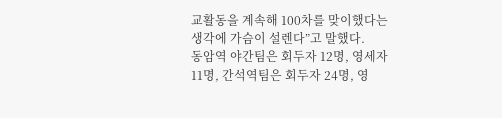교활동을 계속해 100차를 맞이했다는 생각에 가슴이 설렌다”고 말했다.
동암역 야간팀은 회두자 12명, 영세자 11명, 간석역팀은 회두자 24명, 영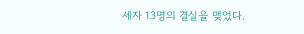세자 13명의 결실을 맺었다.